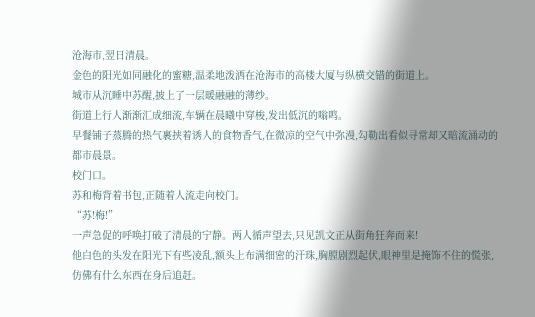沧海市,翌日清晨。
金色的阳光如同融化的蜜糖,温柔地泼洒在沧海市的高楼大厦与纵横交错的街道上。
城市从沉睡中苏醒,披上了一层暖融融的薄纱。
街道上行人渐渐汇成细流,车辆在晨曦中穿梭,发出低沉的嗡鸣。
早餐铺子蒸腾的热气裹挟着诱人的食物香气,在微凉的空气中弥漫,勾勒出看似寻常却又暗流涌动的都市晨景。
校门口。
苏和梅背着书包,正随着人流走向校门。
“苏!梅!”
一声急促的呼唤打破了清晨的宁静。两人循声望去,只见凯文正从街角狂奔而来!
他白色的头发在阳光下有些凌乱,额头上布满细密的汗珠,胸膛剧烈起伏,眼神里是掩饰不住的慌张,仿佛有什么东西在身后追赶。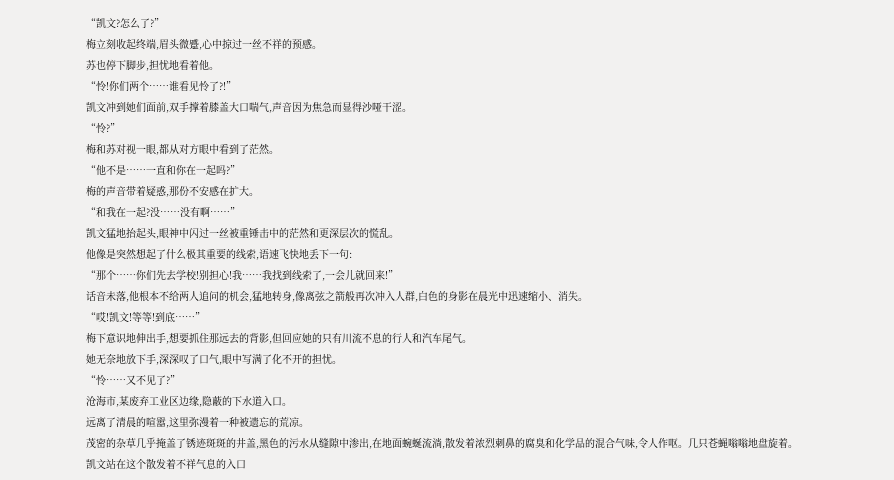“凯文?怎么了?”
梅立刻收起终端,眉头微蹙,心中掠过一丝不祥的预感。
苏也停下脚步,担忧地看着他。
“怜!你们两个……谁看见怜了?!”
凯文冲到她们面前,双手撑着膝盖大口喘气,声音因为焦急而显得沙哑干涩。
“怜?”
梅和苏对视一眼,都从对方眼中看到了茫然。
“他不是……一直和你在一起吗?”
梅的声音带着疑惑,那份不安感在扩大。
“和我在一起?没……没有啊……”
凯文猛地抬起头,眼神中闪过一丝被重锤击中的茫然和更深层次的慌乱。
他像是突然想起了什么极其重要的线索,语速飞快地丢下一句:
“那个……你们先去学校!别担心!我……我找到线索了,一会儿就回来!”
话音未落,他根本不给两人追问的机会,猛地转身,像离弦之箭般再次冲入人群,白色的身影在晨光中迅速缩小、消失。
“哎!凯文!等等!到底……”
梅下意识地伸出手,想要抓住那远去的背影,但回应她的只有川流不息的行人和汽车尾气。
她无奈地放下手,深深叹了口气,眼中写满了化不开的担忧。
“怜……又不见了?”
沧海市,某废弃工业区边缘,隐蔽的下水道入口。
远离了清晨的喧嚣,这里弥漫着一种被遗忘的荒凉。
茂密的杂草几乎掩盖了锈迹斑斑的井盖,黑色的污水从缝隙中渗出,在地面蜿蜒流淌,散发着浓烈刺鼻的腐臭和化学品的混合气味,令人作呕。几只苍蝇嗡嗡地盘旋着。
凯文站在这个散发着不祥气息的入口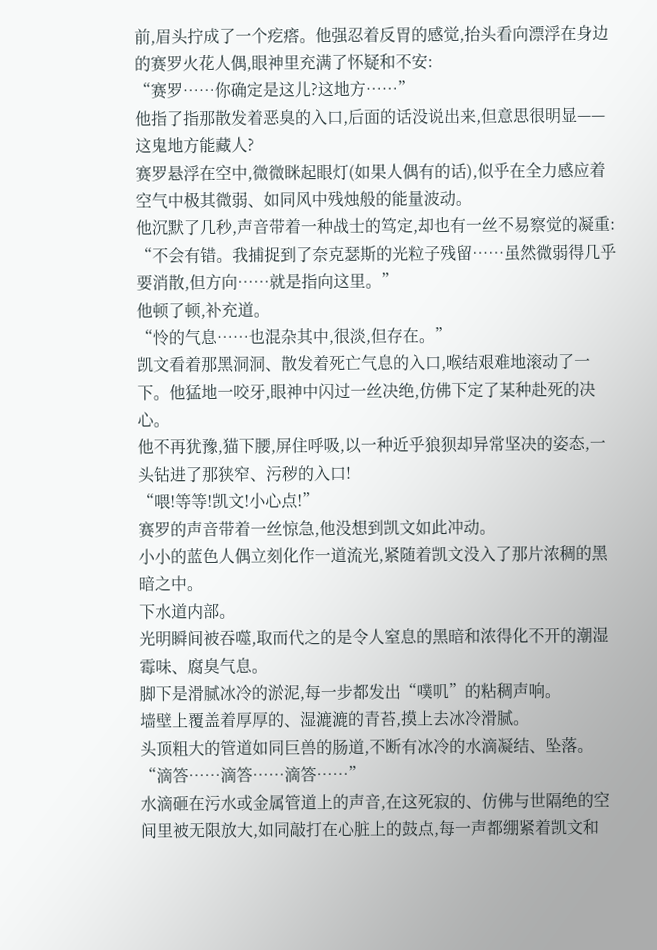前,眉头拧成了一个疙瘩。他强忍着反胃的感觉,抬头看向漂浮在身边的赛罗火花人偶,眼神里充满了怀疑和不安:
“赛罗……你确定是这儿?这地方……”
他指了指那散发着恶臭的入口,后面的话没说出来,但意思很明显——这鬼地方能藏人?
赛罗悬浮在空中,微微眯起眼灯(如果人偶有的话),似乎在全力感应着空气中极其微弱、如同风中残烛般的能量波动。
他沉默了几秒,声音带着一种战士的笃定,却也有一丝不易察觉的凝重:
“不会有错。我捕捉到了奈克瑟斯的光粒子残留……虽然微弱得几乎要消散,但方向……就是指向这里。”
他顿了顿,补充道。
“怜的气息……也混杂其中,很淡,但存在。”
凯文看着那黑洞洞、散发着死亡气息的入口,喉结艰难地滚动了一下。他猛地一咬牙,眼神中闪过一丝决绝,仿佛下定了某种赴死的决心。
他不再犹豫,猫下腰,屏住呼吸,以一种近乎狼狈却异常坚决的姿态,一头钻进了那狭窄、污秽的入口!
“喂!等等!凯文!小心点!”
赛罗的声音带着一丝惊急,他没想到凯文如此冲动。
小小的蓝色人偶立刻化作一道流光,紧随着凯文没入了那片浓稠的黑暗之中。
下水道内部。
光明瞬间被吞噬,取而代之的是令人窒息的黑暗和浓得化不开的潮湿霉味、腐臭气息。
脚下是滑腻冰冷的淤泥,每一步都发出“噗叽”的粘稠声响。
墙壁上覆盖着厚厚的、湿漉漉的青苔,摸上去冰冷滑腻。
头顶粗大的管道如同巨兽的肠道,不断有冰冷的水滴凝结、坠落。
“滴答……滴答……滴答……”
水滴砸在污水或金属管道上的声音,在这死寂的、仿佛与世隔绝的空间里被无限放大,如同敲打在心脏上的鼓点,每一声都绷紧着凯文和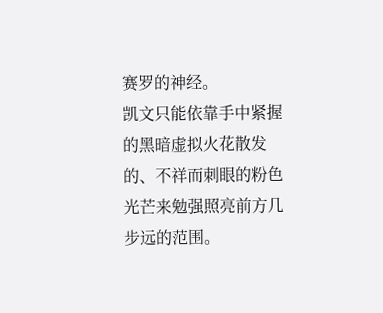赛罗的神经。
凯文只能依靠手中紧握的黑暗虚拟火花散发的、不祥而刺眼的粉色光芒来勉强照亮前方几步远的范围。